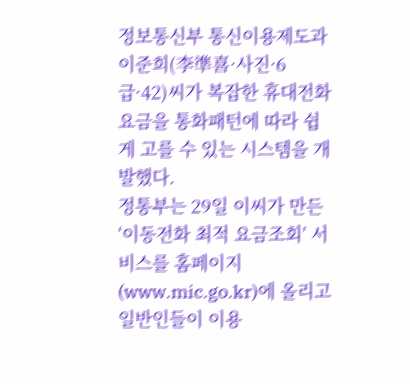정보통신부 통신이용제도과 이준희(李準喜·사진·6급·42)씨가 복잡한 휴대전화 요금을 통화패턴에 따라 쉽게 고를 수 있는 시스템을 개발했다.
정통부는 29일 이씨가 만든 ‘이동전화 최적 요금조회’ 서비스를 홈페이지(www.mic.go.kr)에 올리고 일반인들이 이용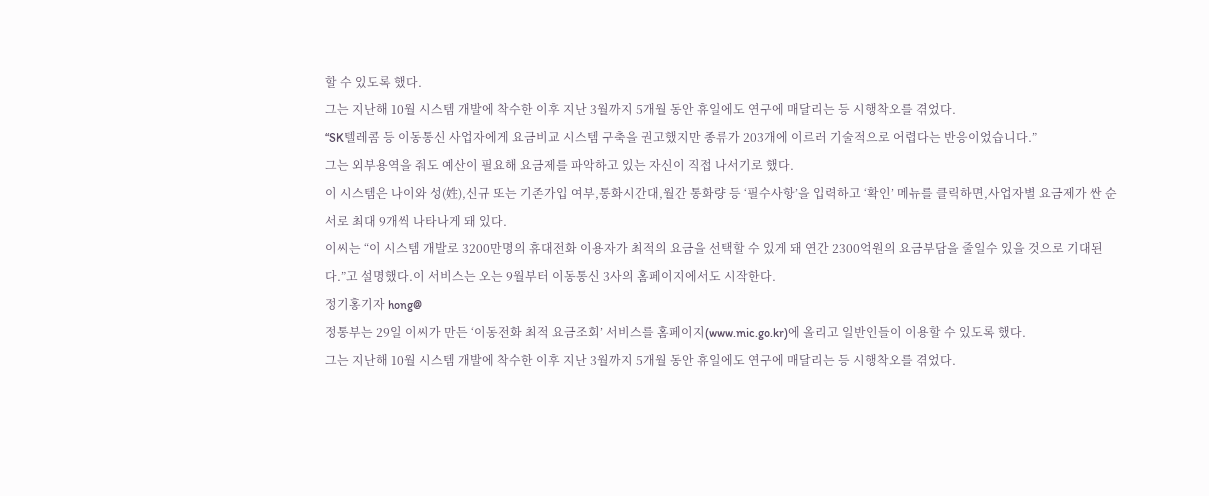할 수 있도록 했다.
그는 지난해 10월 시스템 개발에 착수한 이후 지난 3월까지 5개월 동안 휴일에도 연구에 매달리는 등 시행착오를 겪었다.
“SK텔레콤 등 이동통신 사업자에게 요금비교 시스템 구축을 권고했지만 종류가 203개에 이르러 기술적으로 어렵다는 반응이었습니다.”
그는 외부용역을 줘도 예산이 필요해 요금제를 파악하고 있는 자신이 직접 나서기로 했다.
이 시스템은 나이와 성(姓),신규 또는 기존가입 여부,통화시간대,월간 통화량 등 ‘필수사항’을 입력하고 ‘확인’ 메뉴를 클릭하면,사업자별 요금제가 싼 순서로 최대 9개씩 나타나게 돼 있다.
이씨는 “이 시스템 개발로 3200만명의 휴대전화 이용자가 최적의 요금을 선택할 수 있게 돼 연간 2300억원의 요금부담을 줄일수 있을 것으로 기대된다.”고 설명했다.이 서비스는 오는 9월부터 이동통신 3사의 홈페이지에서도 시작한다.
정기홍기자 hong@
정통부는 29일 이씨가 만든 ‘이동전화 최적 요금조회’ 서비스를 홈페이지(www.mic.go.kr)에 올리고 일반인들이 이용할 수 있도록 했다.
그는 지난해 10월 시스템 개발에 착수한 이후 지난 3월까지 5개월 동안 휴일에도 연구에 매달리는 등 시행착오를 겪었다.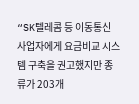“SK텔레콤 등 이동통신 사업자에게 요금비교 시스템 구축을 권고했지만 종류가 203개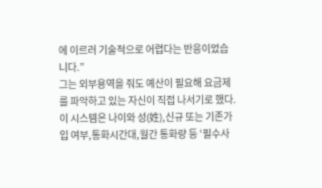에 이르러 기술적으로 어렵다는 반응이었습니다.”
그는 외부용역을 줘도 예산이 필요해 요금제를 파악하고 있는 자신이 직접 나서기로 했다.
이 시스템은 나이와 성(姓),신규 또는 기존가입 여부,통화시간대,월간 통화량 등 ‘필수사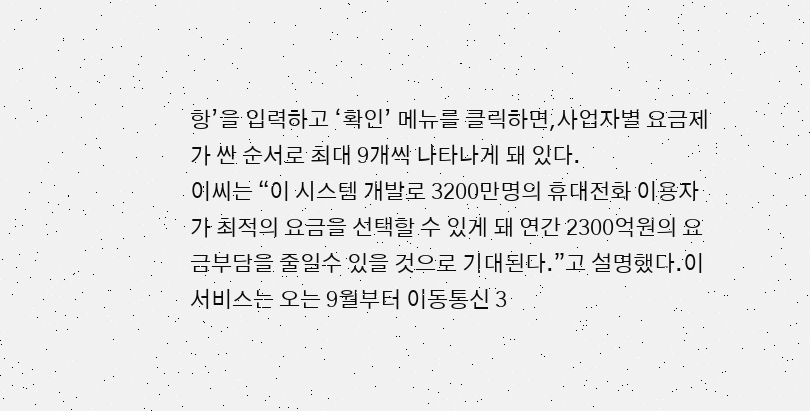항’을 입력하고 ‘확인’ 메뉴를 클릭하면,사업자별 요금제가 싼 순서로 최대 9개씩 나타나게 돼 있다.
이씨는 “이 시스템 개발로 3200만명의 휴대전화 이용자가 최적의 요금을 선택할 수 있게 돼 연간 2300억원의 요금부담을 줄일수 있을 것으로 기대된다.”고 설명했다.이 서비스는 오는 9월부터 이동통신 3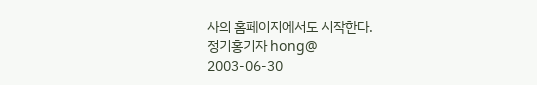사의 홈페이지에서도 시작한다.
정기홍기자 hong@
2003-06-30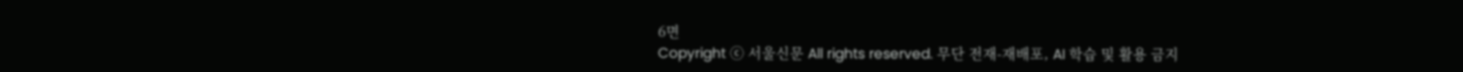6면
Copyright ⓒ 서울신문 All rights reserved. 무단 전재-재배포, AI 학습 및 활용 금지